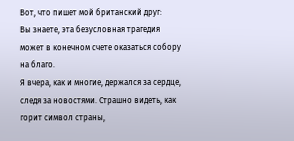Вот, что пишет мой британский друг:
Вы знаете, эта безусловная трагедия может в конечном счете оказаться собору на благо.
Я вчера, как и многие, держался за сердце, следя за новостями. Страшно видеть, как горит символ страны,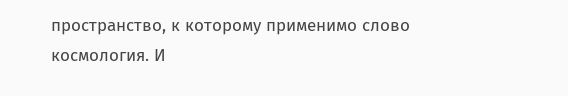пространство, к которому применимо слово космология. И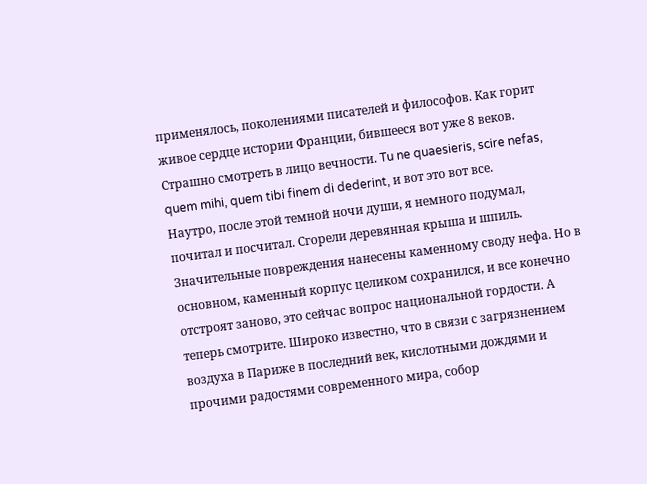применялось, поколениями писателей и философов. Как горит живое сердце истории Франции, бившееся вот уже 8 веков. Страшно смотреть в лицо вечности. Tu ne quaesieris, scire nefas, quem mihi, quem tibi finem di dederint, и вот это вот все.
Наутро, после этой темной ночи души, я немного подумал, почитал и посчитал. Сгорели деревянная крыша и шпиль. Значительные повреждения нанесены каменному своду нефа. Но в основном, каменный корпус целиком сохранился, и все конечно отстроят заново, это сейчас вопрос национальной гордости. А теперь смотрите. Широко известно, что в связи с загрязнением воздуха в Париже в последний век, кислотными дождями и прочими радостями современного мира, собор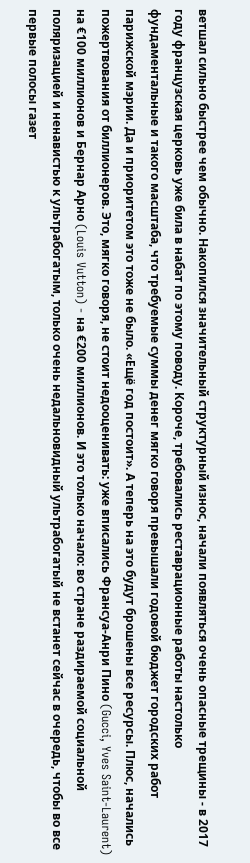ветшал сильно быстрее чем обычно. Накопился значительный структурный износ, начали появляться очень опасные трещины - в 2017 году французская церковь уже била в набат по этому поводу. Короче, требовались реставрационные работы настолько фундаментальные и такого масштаба, что требуемые суммы денег мягко говоря превышали годовой бюджет городских работ парижской мэрии. Да и приоритетом это тоже не было. «Ещё год постоит». А теперь на это будут брошены все ресурсы. Плюс, начались пожертвования от биллионеров. Это, мягко говоря, не стоит недооценивать: уже вписались Франсуа-Анри Пино (Gucci, Yves Saint-Laurent) на €100 миллионов и Бернар Арно (Louis Vutton) - на €200 миллионов. И это только начало: во стране раздираемой социальной поляризацией и ненавистью к ультрабогатым, только очень недальновидный ультрабогатый не встанет сейчас в очередь, чтобы во все первые полосы газет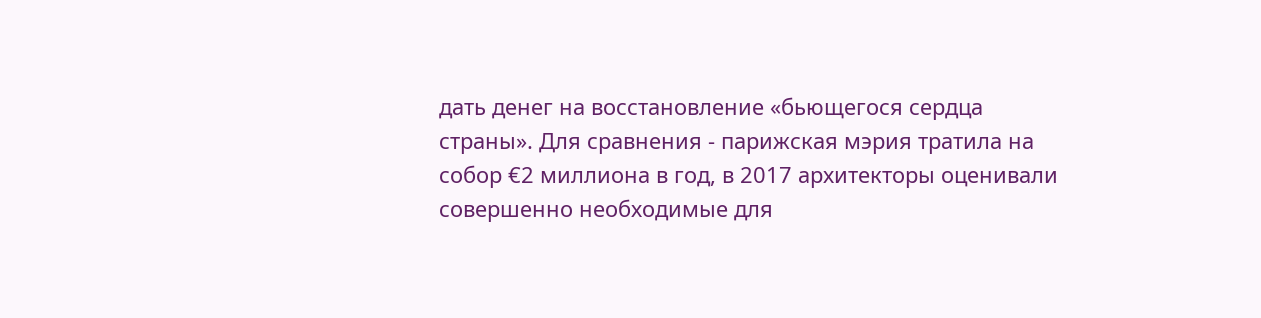дать денег на восстановление «бьющегося сердца страны». Для сравнения - парижская мэрия тратила на собор €2 миллиона в год, в 2017 архитекторы оценивали совершенно необходимые для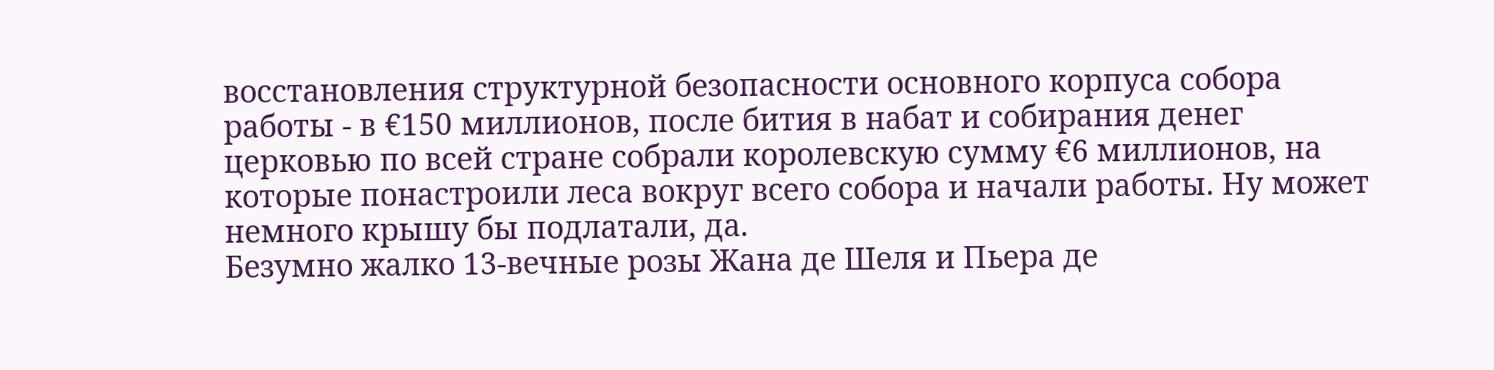восстановления структурной безопасности основного корпуса собора работы - в €150 миллионов, после бития в набат и собирания денег церковью по всей стране собрали королевскую сумму €6 миллионов, на которые понастроили леса вокруг всего собора и начали работы. Ну может немного крышу бы подлатали, да.
Безумно жалко 13-вечные розы Жана де Шеля и Пьера де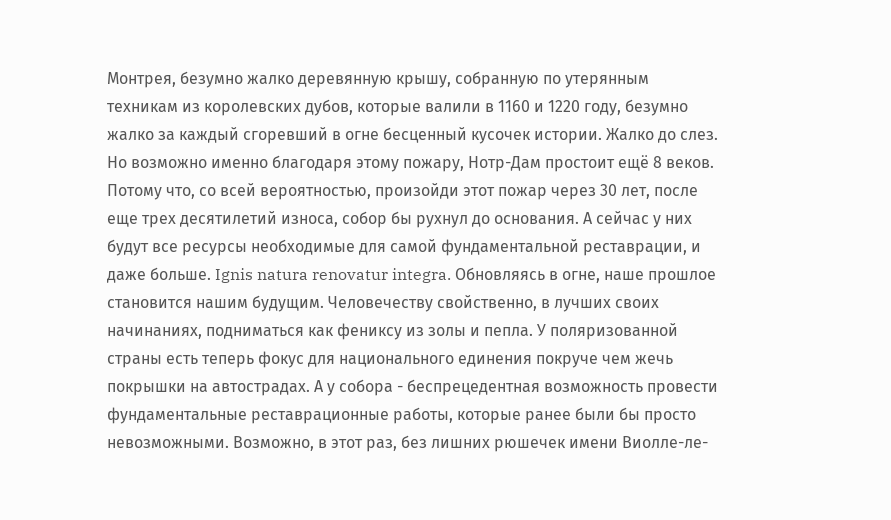Монтрея, безумно жалко деревянную крышу, собранную по утерянным техникам из королевских дубов, которые валили в 1160 и 1220 году, безумно жалко за каждый сгоревший в огне бесценный кусочек истории. Жалко до слез.
Но возможно именно благодаря этому пожару, Нотр-Дам простоит ещё 8 веков.
Потому что, со всей вероятностью, произойди этот пожар через 30 лет, после еще трех десятилетий износа, собор бы рухнул до основания. А сейчас у них будут все ресурсы необходимые для самой фундаментальной реставрации, и даже больше. Ignis natura renovatur integra. Обновляясь в огне, наше прошлое становится нашим будущим. Человечеству свойственно, в лучших своих начинаниях, подниматься как фениксу из золы и пепла. У поляризованной страны есть теперь фокус для национального единения покруче чем жечь покрышки на автострадах. А у собора - беспрецедентная возможность провести фундаментальные реставрационные работы, которые ранее были бы просто невозможными. Возможно, в этот раз, без лишних рюшечек имени Виолле-ле-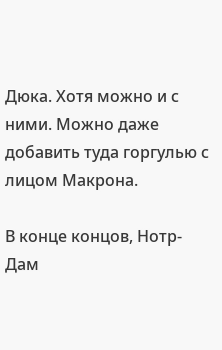Дюка. Хотя можно и с ними. Можно даже добавить туда горгулью с лицом Макрона.

В конце концов, Нотр-Дам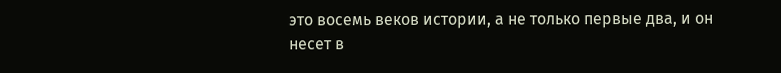это восемь веков истории, а не только первые два, и он несет в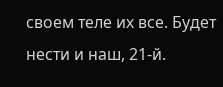своем теле их все. Будет нести и наш, 21-й.